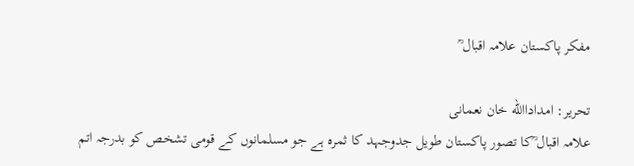مفکر پاکستان علامہ اقبال ؒ

تحریر: امداداالله خان نعمانی
علامہ اقبال ؒکا تصور پاکستان طویل جدوجہد کا ثمرہ ہے جو مسلمانوں کے قومی تشخص کو بدرجہ اتم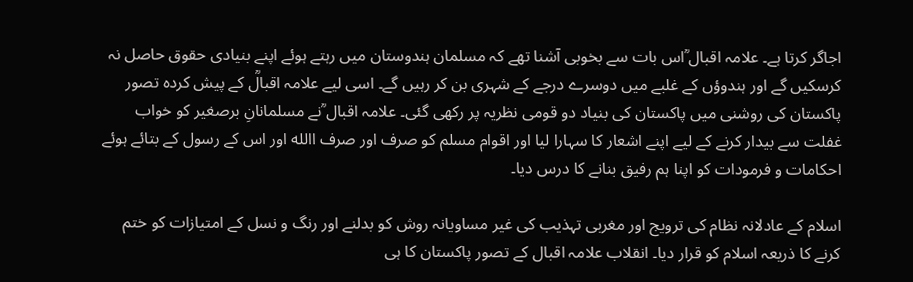اجاگر کرتا ہے۔ علامہ اقبال ؒاس بات سے بخوبی آشنا تھے کہ مسلمان ہندوستان میں رہتے ہوئے اپنے بنیادی حقوق حاصل نہ کرسکیں گے اور ہندوؤں کے غلبے میں دوسرے درجے کے شہری بن کر رہیں گے۔ اسی لیے علامہ اقبالؒ کے پیش کردہ تصور پاکستان کی روشنی میں پاکستان کی بنیاد دو قومی نظریہ پر رکھی گئی۔ علامہ اقبال ؒنے مسلمانانِ برصغیر کو خواب غفلت سے بیدار کرنے کے لیے اپنے اشعار کا سہارا لیا اور اقوام مسلم کو صرف اور صرف االله اور اس کے رسول کے بتائے ہوئے احکامات و فرمودات کو اپنا ہم رفیق بنانے کا درس دیا۔

اسلام کے عادلانہ نظام کی ترویج اور مغربی تہذیب کی غیر مساویانہ روش کو بدلنے اور رنگ و نسل کے امتیازات کو ختم کرنے کا ذریعہ اسلام کو قرار دیا۔ انقلاب علامہ اقبال کے تصور پاکستان کا ہی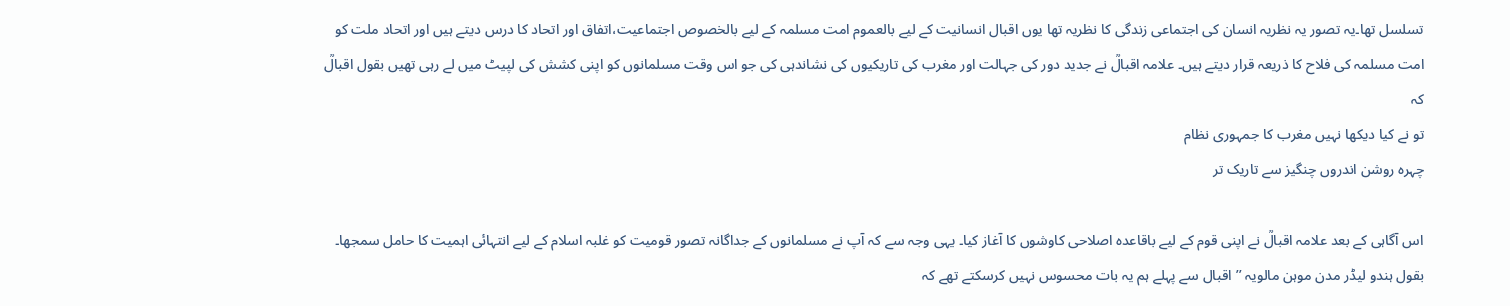تسلسل تھا۔یہ تصور یہ نظریہ انسان کی اجتماعی زندگی کا نظریہ تھا یوں اقبال انسانیت کے لیے بالعموم امت مسلمہ کے لیے بالخصوص اجتماعیت،اتفاق اور اتحاد کا درس دیتے ہیں اور اتحاد ملت کو امت مسلمہ کی فلاح کا ذریعہ قرار دیتے ہیں۔ علامہ اقبالؒ نے جدید دور کی جہالت اور مغرب کی تاریکیوں کی نشاندہی کی جو اس وقت مسلمانوں کو اپنی کشش کی لپیٹ میں لے رہی تھیں بقول اقبالؒ کہ
تو نے کیا دیکھا نہیں مغرب کا جمہوری نظام
چہرہ روشن اندروں چنگیز سے تاریک تر

اس آگاہی کے بعد علامہ اقبالؒ نے اپنی قوم کے لیے باقاعدہ اصلاحی کاوشوں کا آغاز کیا۔ یہی وجہ سے کہ آپ نے مسلمانوں کے جداگانہ تصور قومیت کو غلبہ اسلام کے لیے انتہائی اہمیت کا حامل سمجھا۔ بقول ہندو لیڈر مدن موہن مالویہ ’’اقبال سے پہلے ہم یہ بات محسوس نہیں کرسکتے تھے کہ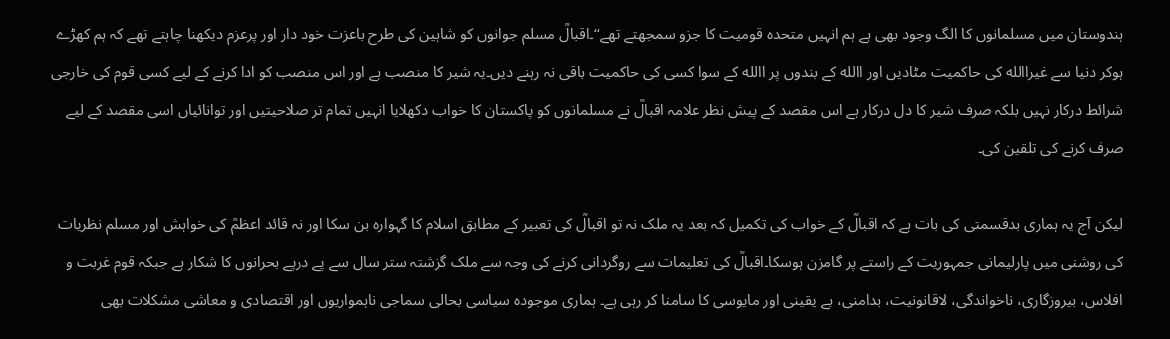ہندوستان میں مسلمانوں کا الگ وجود بھی ہے ہم انہیں متحدہ قومیت کا جزو سمجھتے تھے‘‘۔اقبالؒ مسلم جوانوں کو شاہین کی طرح باعزت خود دار اور پرعزم دیکھنا چاہتے تھے کہ ہم کھڑے ہوکر دنیا سے غیراالله کی حاکمیت مٹادیں اور االله کے بندوں پر االله کے سوا کسی کی حاکمیت باقی نہ رہنے دیں۔یہ شیر کا منصب ہے اور اس منصب کو ادا کرنے کے لیے کسی قوم کی خارجی شرائط درکار نہیں بلکہ صرف شیر کا دل درکار ہے اس مقصد کے پیش نظر علامہ اقبالؒ نے مسلمانوں کو پاکستان کا خواب دکھلایا انہیں تمام تر صلاحیتیں اور توانائیاں اسی مقصد کے لیے صرف کرنے کی تلقین کی۔

لیکن آج یہ ہماری بدقسمتی کی بات ہے کہ اقبالؒ کے خواب کی تکمیل کہ بعد یہ ملک نہ تو اقبالؒ کی تعبیر کے مطابق اسلام کا گہوارہ بن سکا اور نہ قائد اعظمؒ کی خواہش اور مسلم نظریات کی روشنی میں پارلیمانی جمہوریت کے راستے پر گامزن ہوسکا۔اقبالؒ کی تعلیمات سے روگردانی کرنے کی وجہ سے ملک گزشتہ ستر سال سے پے درپے بحرانوں کا شکار ہے جبکہ قوم غربت و افلاس، بیروزگاری، ناخواندگی، لاقانونیت، بدامنی، بے یقینی اور مایوسی کا سامنا کر رہی ہے۔ ہماری موجودہ سیاسی بحالی سماجی ناہمواریوں اور اقتصادی و معاشی مشکلات بھی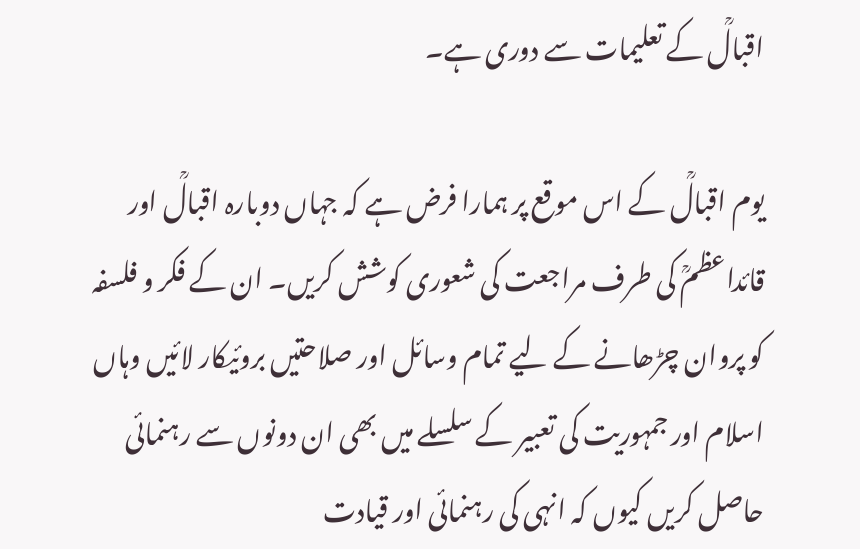اقبالؒ کے تعلیمات سے دوری ہے۔

یوم اقبالؒ کے اس موقع پر ہمارا فرض ہے کہ جہاں دوبارہ اقبالؒ اور قائداعظمؒ کی طرف مراجعت کی شعوری کوشش کریں۔ ان کے فکر و فلسفہ کو پروان چڑھانے کے لیے تمام وسائل اور صلاحتیں بروئیکار لائیں وہاں اسلام اور جمہوریت کی تعبیر کے سلسلے میں بھی ان دونوں سے رہنمائی حاصل کریں کیوں کہ انہی کی رہنمائی اور قیادت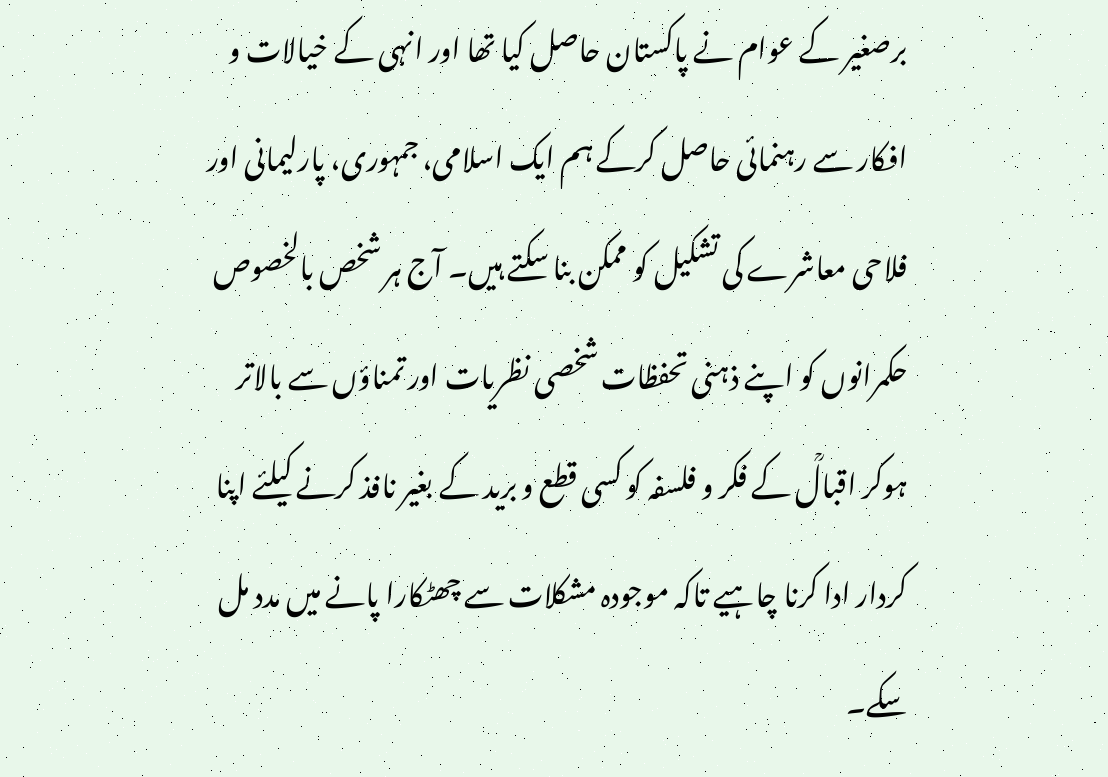برصغیر کے عوام نے پاکستان حاصل کیا تھا اور انہی کے خیالات و افکار سے رہنمائی حاصل کرکے ہم ایک اسلامی، جمہوری، پارلیمانی اور فلاحی معاشرے کی تشکیل کو ممکن بنا سکتے ہیں۔ آج ہر شخص بالخصوص حکمرانوں کو اپنے ذہنی تحفظات شخصی نظریات اور تمناؤں سے بالاتر ہوکر اقبالؒ کے فکر و فلسفہ کو کسی قطع و برید کے بغیر نافذ کرنے کیلئے اپنا کردار ادا کرنا چاہیے تاکہ موجودہ مشکلات سے چھٹکارا پانے میں مدد مل سکے۔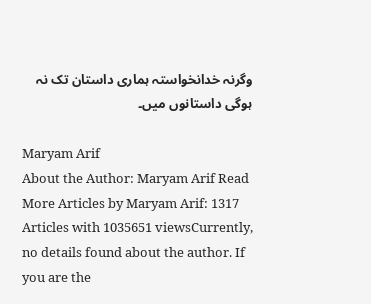وگرنہ خدانخواستہ ہماری داستان تک نہ ہوگی داستانوں میں۔

Maryam Arif
About the Author: Maryam Arif Read More Articles by Maryam Arif: 1317 Articles with 1035651 viewsCurrently, no details found about the author. If you are the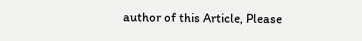author of this Article, Please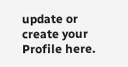update or create your Profile here.